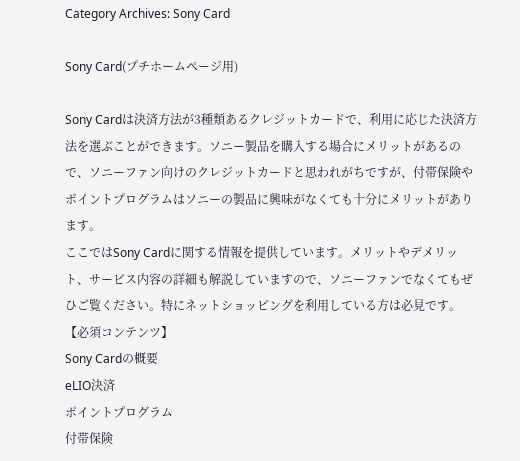Category Archives: Sony Card

Sony Card(プチホームページ用)

Sony Cardは決済方法が3種類あるクレジットカードで、利用に応じた決済方法を選ぶことができます。ソニー製品を購入する場合にメリットがあるので、ソニーファン向けのクレジットカードと思われがちですが、付帯保険やポイントプログラムはソニーの製品に興味がなくても十分にメリットがあります。
ここではSony Cardに関する情報を提供しています。メリットやデメリット、サービス内容の詳細も解説していますので、ソニーファンでなくてもぜひご覧ください。特にネットショッピングを利用している方は必見です。
【必須コンテンツ】
Sony Cardの概要
eLIO決済
ポイントプログラム
付帯保険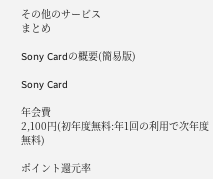その他のサービス
まとめ

Sony Cardの概要(簡易版)

Sony Card

年会費
2,100円(初年度無料:年1回の利用で次年度無料)

ポイント還元率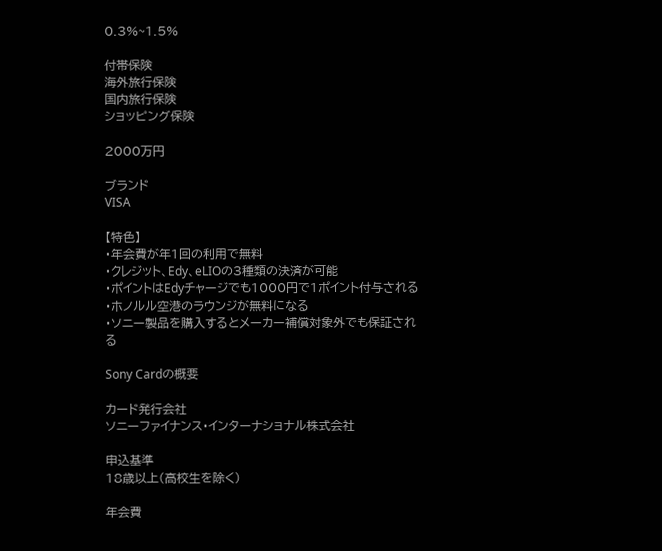0.3%~1.5%

付帯保険
海外旅行保険
国内旅行保険
ショッピング保険

2000万円

ブランド
VISA

【特色】
・年会費が年1回の利用で無料
・クレジット、Edy、eLIOの3種類の決済が可能
・ポイントはEdyチャージでも1000円で1ポイント付与される
・ホノルル空港のラウンジが無料になる
・ソニー製品を購入するとメーカー補償対象外でも保証される

Sony Cardの概要

カード発行会社
ソニーファイナンス・インターナショナル株式会社

申込基準
18歳以上(高校生を除く)

年会費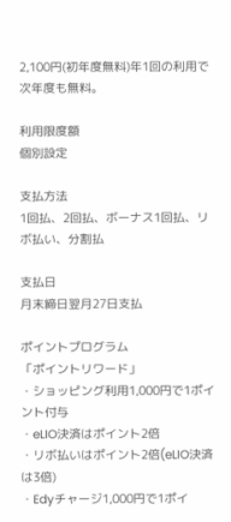2,100円(初年度無料)年1回の利用で次年度も無料。

利用限度額
個別設定

支払方法
1回払、2回払、ボーナス1回払、リボ払い、分割払

支払日
月末締日翌月27日支払

ポイントプログラム
「ポイントリワード」
・ショッピング利用1,000円で1ポイント付与
・eLIO決済はポイント2倍
・リボ払いはポイント2倍(eLIO決済は3倍)
・Edyチャージ1,000円で1ポイ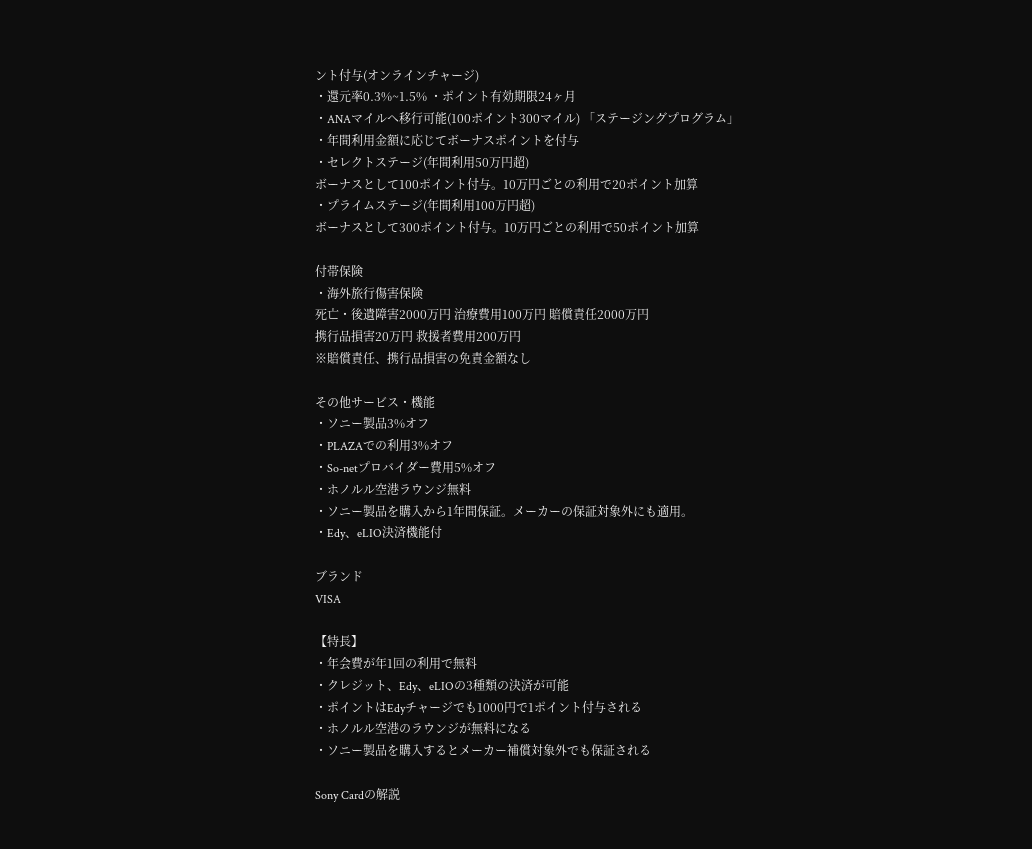ント付与(オンラインチャージ)
・還元率0.3%~1.5% ・ポイント有効期限24ヶ月
・ANAマイルへ移行可能(100ポイント300マイル) 「ステージングプログラム」
・年間利用金額に応じてボーナスポイントを付与
・セレクトステージ(年間利用50万円超)
ボーナスとして100ポイント付与。10万円ごとの利用で20ポイント加算
・プライムステージ(年間利用100万円超)
ボーナスとして300ポイント付与。10万円ごとの利用で50ポイント加算

付帯保険
・海外旅行傷害保険
死亡・後遺障害2000万円 治療費用100万円 賠償責任2000万円
携行品損害20万円 救援者費用200万円
※賠償責任、携行品損害の免責金額なし

その他サービス・機能
・ソニー製品3%オフ
・PLAZAでの利用3%オフ
・So-netプロバイダー費用5%オフ
・ホノルル空港ラウンジ無料
・ソニー製品を購入から1年間保証。メーカーの保証対象外にも適用。
・Edy、eLIO決済機能付

ブランド
VISA

【特長】
・年会費が年1回の利用で無料
・クレジット、Edy、eLIOの3種類の決済が可能
・ポイントはEdyチャージでも1000円で1ポイント付与される
・ホノルル空港のラウンジが無料になる
・ソニー製品を購入するとメーカー補償対象外でも保証される

Sony Cardの解説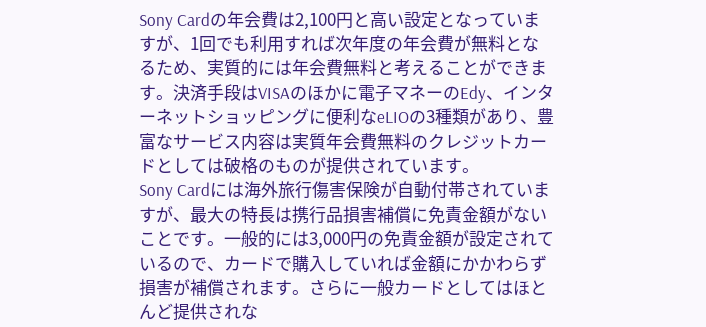Sony Cardの年会費は2,100円と高い設定となっていますが、1回でも利用すれば次年度の年会費が無料となるため、実質的には年会費無料と考えることができます。決済手段はVISAのほかに電子マネーのEdy、インターネットショッピングに便利なeLIOの3種類があり、豊富なサービス内容は実質年会費無料のクレジットカードとしては破格のものが提供されています。
Sony Cardには海外旅行傷害保険が自動付帯されていますが、最大の特長は携行品損害補償に免責金額がないことです。一般的には3,000円の免責金額が設定されているので、カードで購入していれば金額にかかわらず損害が補償されます。さらに一般カードとしてはほとんど提供されな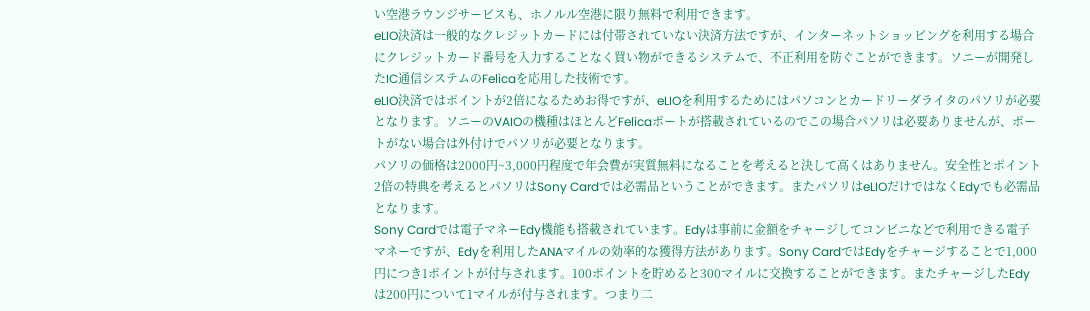い空港ラウンジサービスも、ホノルル空港に限り無料で利用できます。
eLIO決済は一般的なクレジットカードには付帯されていない決済方法ですが、インターネットショッピングを利用する場合にクレジットカード番号を入力することなく買い物ができるシステムで、不正利用を防ぐことができます。ソニーが開発したIC通信システムのFelicaを応用した技術です。
eLIO決済ではポイントが2倍になるためお得ですが、eLIOを利用するためにはパソコンとカードリーダライタのパソリが必要となります。ソニーのVAIOの機種はほとんどFelicaポートが搭載されているのでこの場合パソリは必要ありませんが、ポートがない場合は外付けでパソリが必要となります。
パソリの価格は2000円~3,000円程度で年会費が実質無料になることを考えると決して高くはありません。安全性とポイント2倍の特典を考えるとパソリはSony Cardでは必需品ということができます。またパソリはeLIOだけではなくEdyでも必需品となります。
Sony Cardでは電子マネーEdy機能も搭載されています。Edyは事前に金額をチャージしてコンビニなどで利用できる電子マネーですが、Edyを利用したANAマイルの効率的な獲得方法があります。Sony CardではEdyをチャージすることで1,000円につき1ポイントが付与されます。100ポイントを貯めると300マイルに交換することができます。またチャージしたEdyは200円について1マイルが付与されます。つまり二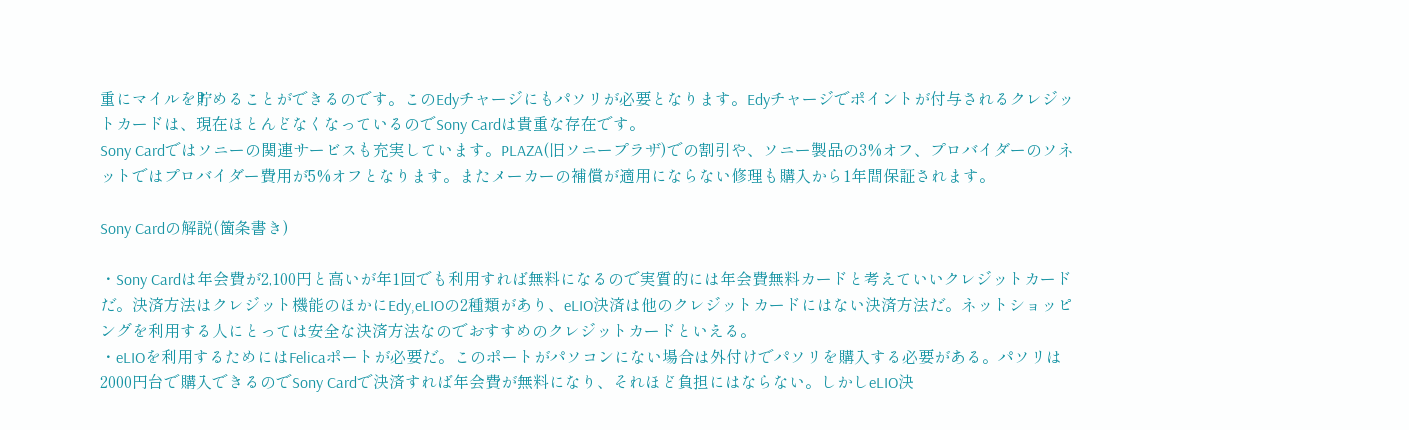重にマイルを貯めることができるのです。このEdyチャージにもパソリが必要となります。Edyチャージでポイントが付与されるクレジットカードは、現在ほとんどなくなっているのでSony Cardは貴重な存在です。
Sony Cardではソニーの関連サービスも充実しています。PLAZA(旧ソニープラザ)での割引や、ソニー製品の3%オフ、プロバイダーのソネットではプロバイダー費用が5%オフとなります。またメーカーの補償が適用にならない修理も購入から1年間保証されます。

Sony Cardの解説(箇条書き)

・Sony Cardは年会費が2,100円と高いが年1回でも利用すれば無料になるので実質的には年会費無料カードと考えていいクレジットカードだ。決済方法はクレジット機能のほかにEdy,eLIOの2種類があり、eLIO決済は他のクレジットカードにはない決済方法だ。ネットショッピングを利用する人にとっては安全な決済方法なのでおすすめのクレジットカードといえる。
・eLIOを利用するためにはFelicaポートが必要だ。このポートがパソコンにない場合は外付けでパソリを購入する必要がある。パソリは2000円台で購入できるのでSony Cardで決済すれば年会費が無料になり、それほど負担にはならない。しかしeLIO決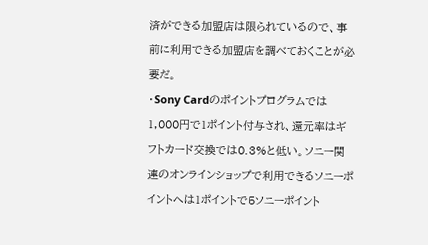済ができる加盟店は限られているので、事前に利用できる加盟店を調べておくことが必要だ。
・Sony Cardのポイントプログラムでは1,000円で1ポイント付与され、還元率はギフトカード交換では0.3%と低い。ソニー関連のオンラインショップで利用できるソニーポイントへは1ポイントで5ソニーポイント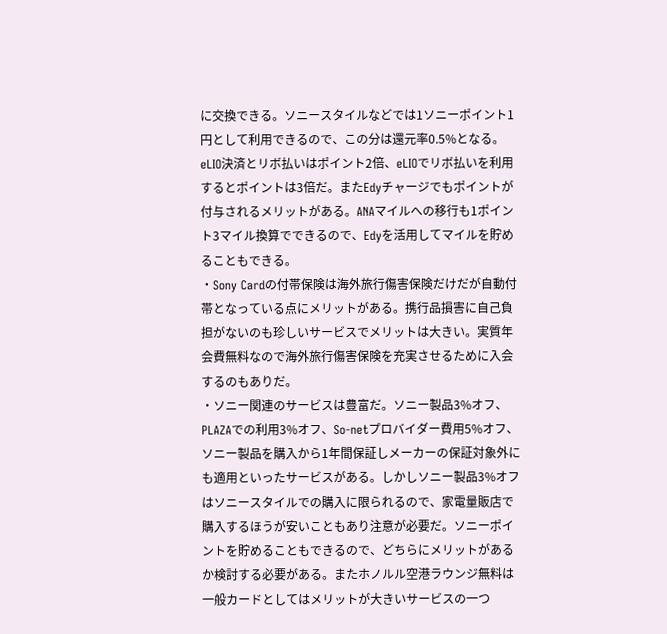に交換できる。ソニースタイルなどでは1ソニーポイント1円として利用できるので、この分は還元率0.5%となる。
eLIO決済とリボ払いはポイント2倍、eLIOでリボ払いを利用するとポイントは3倍だ。またEdyチャージでもポイントが付与されるメリットがある。ANAマイルへの移行も1ポイント3マイル換算でできるので、Edyを活用してマイルを貯めることもできる。
・Sony Cardの付帯保険は海外旅行傷害保険だけだが自動付帯となっている点にメリットがある。携行品損害に自己負担がないのも珍しいサービスでメリットは大きい。実質年会費無料なので海外旅行傷害保険を充実させるために入会するのもありだ。
・ソニー関連のサービスは豊富だ。ソニー製品3%オフ、PLAZAでの利用3%オフ、So-netプロバイダー費用5%オフ、ソニー製品を購入から1年間保証しメーカーの保証対象外にも適用といったサービスがある。しかしソニー製品3%オフはソニースタイルでの購入に限られるので、家電量販店で購入するほうが安いこともあり注意が必要だ。ソニーポイントを貯めることもできるので、どちらにメリットがあるか検討する必要がある。またホノルル空港ラウンジ無料は一般カードとしてはメリットが大きいサービスの一つ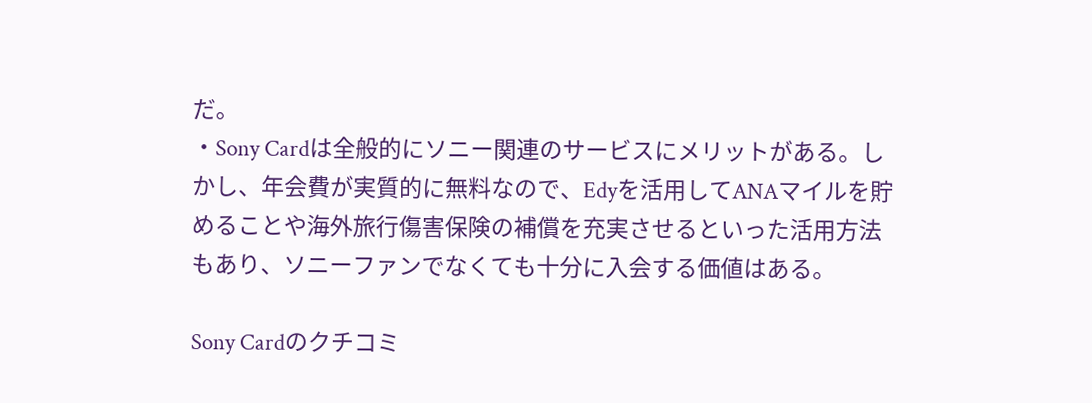だ。
・Sony Cardは全般的にソニー関連のサービスにメリットがある。しかし、年会費が実質的に無料なので、Edyを活用してANAマイルを貯めることや海外旅行傷害保険の補償を充実させるといった活用方法もあり、ソニーファンでなくても十分に入会する価値はある。

Sony Cardのクチコミ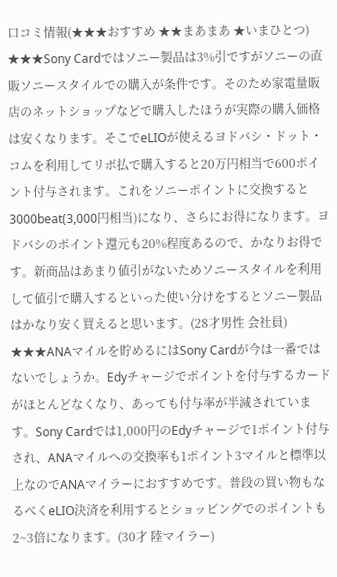口コミ情報(★★★おすすめ ★★まあまあ ★いまひとつ)
★★★Sony Cardではソニー製品は3%引ですがソニーの直販ソニースタイルでの購入が条件です。そのため家電量販店のネットショップなどで購入したほうが実際の購入価格は安くなります。そこでeLIOが使えるヨドバシ・ドット・コムを利用してリボ払で購入すると20万円相当で600ポイント付与されます。これをソニーポイントに交換すると3000beat(3,000円相当)になり、さらにお得になります。ヨドバシのポイント還元も20%程度あるので、かなりお得です。新商品はあまり値引がないためソニースタイルを利用して値引で購入するといった使い分けをするとソニー製品はかなり安く買えると思います。(28才男性 会社員)
★★★ANAマイルを貯めるにはSony Cardが今は一番ではないでしょうか。Edyチャージでポイントを付与するカードがほとんどなくなり、あっても付与率が半減されています。Sony Cardでは1,000円のEdyチャージで1ポイント付与され、ANAマイルへの交換率も1ポイント3マイルと標準以上なのでANAマイラーにおすすめです。普段の買い物もなるべくeLIO決済を利用するとショッピングでのポイントも2~3倍になります。(30才 陸マイラー)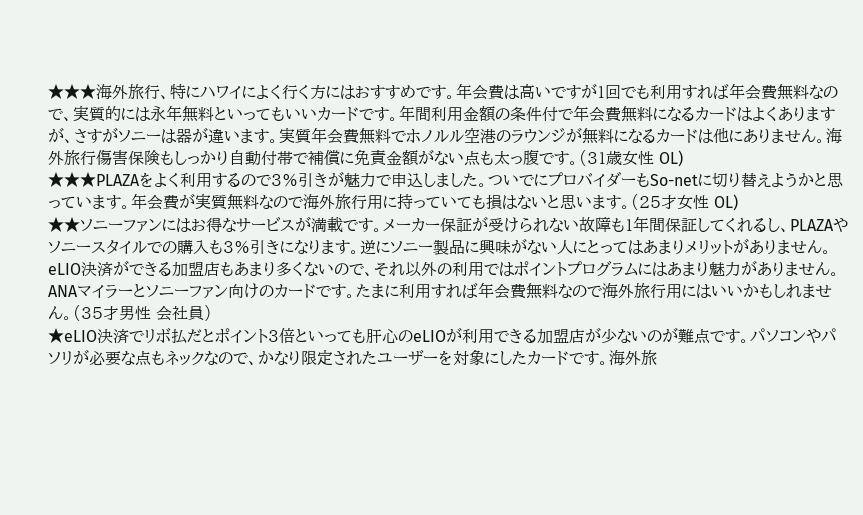★★★海外旅行、特にハワイによく行く方にはおすすめです。年会費は高いですが1回でも利用すれば年会費無料なので、実質的には永年無料といってもいいカードです。年間利用金額の条件付で年会費無料になるカードはよくありますが、さすがソニーは器が違います。実質年会費無料でホノルル空港のラウンジが無料になるカードは他にありません。海外旅行傷害保険もしっかり自動付帯で補償に免責金額がない点も太っ腹です。(31歳女性 OL)
★★★PLAZAをよく利用するので3%引きが魅力で申込しました。ついでにプロバイダーもSo-netに切り替えようかと思っています。年会費が実質無料なので海外旅行用に持っていても損はないと思います。(25才女性 OL)
★★ソニーファンにはお得なサービスが満載です。メーカー保証が受けられない故障も1年間保証してくれるし、PLAZAやソニースタイルでの購入も3%引きになります。逆にソニー製品に興味がない人にとってはあまりメリットがありません。eLIO決済ができる加盟店もあまり多くないので、それ以外の利用ではポイントプログラムにはあまり魅力がありません。ANAマイラーとソニーファン向けのカードです。たまに利用すれば年会費無料なので海外旅行用にはいいかもしれません。(35才男性 会社員)
★eLIO決済でリボ払だとポイント3倍といっても肝心のeLIOが利用できる加盟店が少ないのが難点です。パソコンやパソリが必要な点もネックなので、かなり限定されたユーザーを対象にしたカードです。海外旅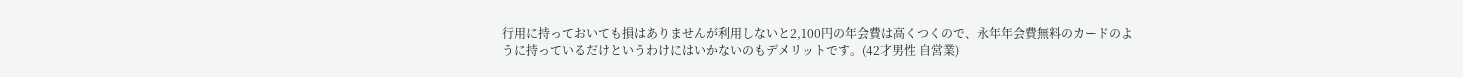行用に持っておいても損はありませんが利用しないと2,100円の年会費は高くつくので、永年年会費無料のカードのように持っているだけというわけにはいかないのもデメリットです。(42才男性 自営業)